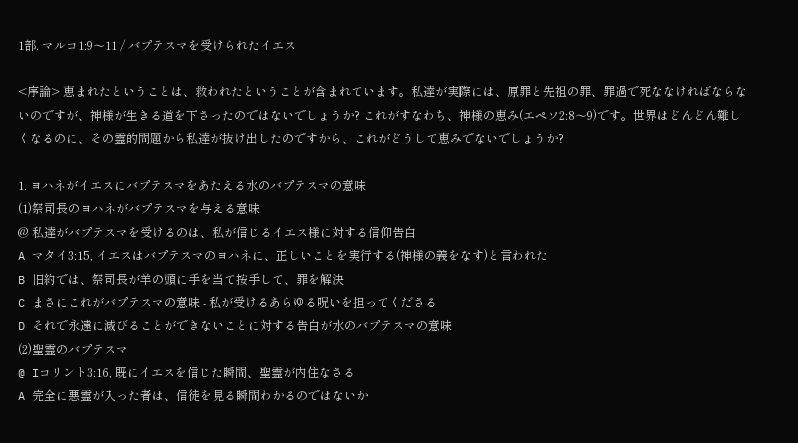1部. マルコ1:9〜11 / バプテスマを受けられたイエス

<序論> 恵まれたということは、救われたということが含まれています。私達が実際には、原罪と先祖の罪、罪過で死ななければならないのですが、神様が生きる道を下さったのではないでしょうか? これがすなわち、神様の恵み(エペソ2:8〜9)です。世界はどんどん難しくなるのに、その霊的問題から私達が抜け出したのですから、これがどうして恵みでないでしょうか?

1. ヨハネがイエスにバプテスマをあたえる水のバプテスマの意味
(1)祭司長のヨハネがバプテスマを与える意味
@ 私達がバプテスマを受けるのは、私が信じるイエス様に対する信仰告白
A マタイ3:15, イエスはバプテスマのヨハネに、正しいことを実行する(神様の義をなす)と言われた
B 旧約では、祭司長が羊の頭に手を当て按手して、罪を解決
C まさにこれがバプテスマの意味 - 私が受けるあらゆる呪いを担ってくださる
D それで永遠に滅びることができないことに対する告白が水のバプテスマの意味
(2)聖霊のバプテスマ
@ Iコリント3:16, 既にイエスを信じた瞬間、聖霊が内住なさる
A 完全に悪霊が入った者は、信徒を見る瞬間わかるのではないか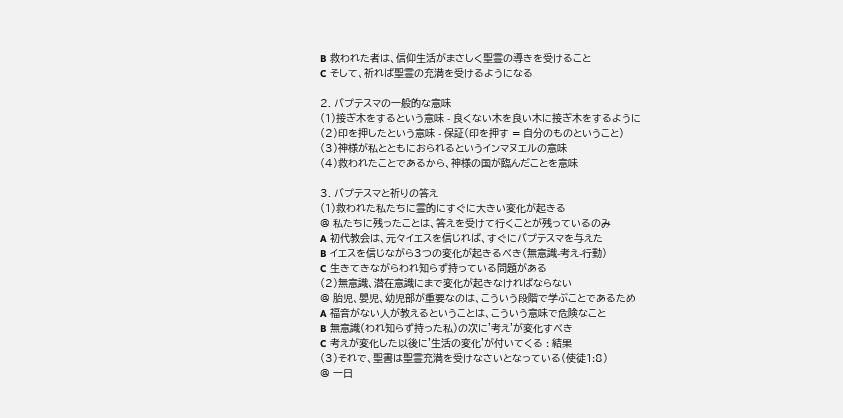B 救われた者は、信仰生活がまさしく聖霊の導きを受けること
C そして、祈れば聖霊の充満を受けるようになる

2. バプテスマの一般的な意味
(1)接ぎ木をするという意味 - 良くない木を良い木に接ぎ木をするように
(2)印を押したという意味 - 保証(印を押す = 自分のものということ)
(3)神様が私とともにおられるというインマヌエルの意味
(4)救われたことであるから、神様の国が臨んだことを意味

3. バプテスマと祈りの答え
(1)救われた私たちに霊的にすぐに大きい変化が起きる
@ 私たちに残ったことは、答えを受けて行くことが残っているのみ
A 初代教会は、元々イエスを信じれば、すぐにバプテスマを与えた
B イエスを信じながら3つの変化が起きるべき(無意識-考え-行動)
C 生きてきながらわれ知らず持っている問題がある
(2)無意識、潜在意識にまで変化が起きなければならない
@ 胎児、嬰児、幼児部が重要なのは、こういう段階で学ぶことであるため
A 福音がない人が教えるということは、こういう意味で危険なこと
B 無意識(われ知らず持った私)の次に'考え'が変化すべき
C 考えが変化した以後に'生活の変化'が付いてくる : 結果
(3)それで、聖書は聖霊充満を受けなさいとなっている(使徒1:8)
@ 一日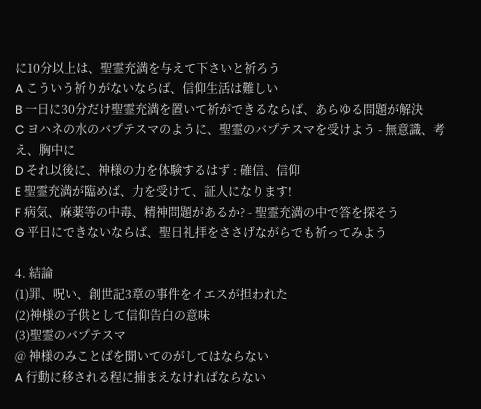に10分以上は、聖霊充満を与えて下さいと祈ろう
A こういう祈りがないならば、信仰生活は難しい
B 一日に30分だけ聖霊充満を置いて祈ができるならば、あらゆる問題が解決
C ヨハネの水のバプテスマのように、聖霊のバプテスマを受けよう - 無意識、考え、胸中に
D それ以後に、神様の力を体験するはず : 確信、信仰
E 聖霊充満が臨めば、力を受けて、証人になります!
F 病気、麻薬等の中毒、精神問題があるか? - 聖霊充満の中で答を探そう
G 平日にできないならば、聖日礼拝をささげながらでも祈ってみよう

4. 結論
(1)罪、呪い、創世記3章の事件をイエスが担われた
(2)神様の子供として信仰告白の意味
(3)聖霊のバプテスマ
@ 神様のみことばを聞いてのがしてはならない
A 行動に移される程に捕まえなければならない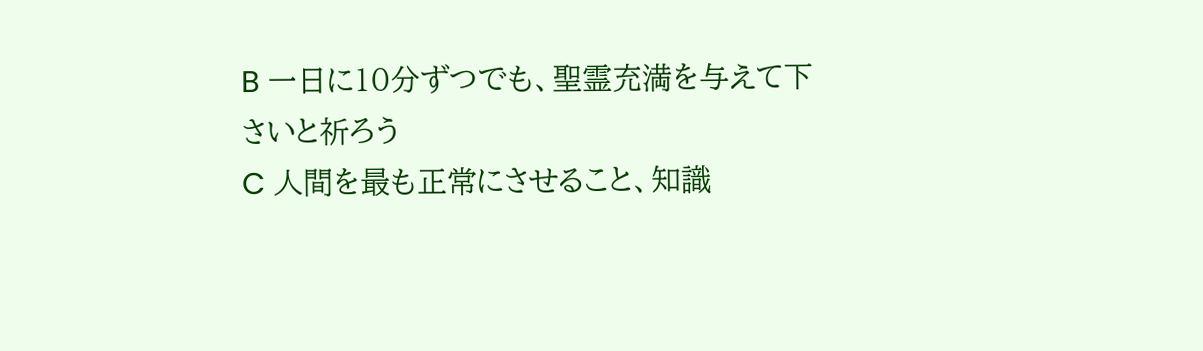B 一日に10分ずつでも、聖霊充満を与えて下さいと祈ろう
C 人間を最も正常にさせること、知識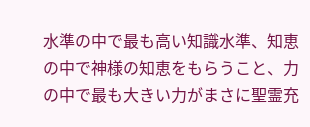水準の中で最も高い知識水準、知恵の中で神様の知恵をもらうこと、力の中で最も大きい力がまさに聖霊充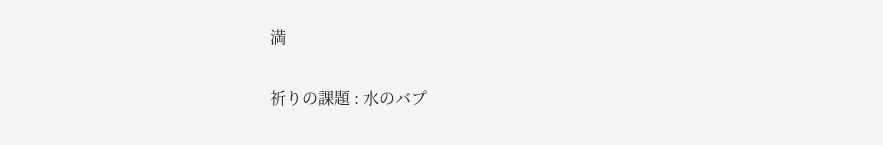満

祈りの課題 : 水のバプ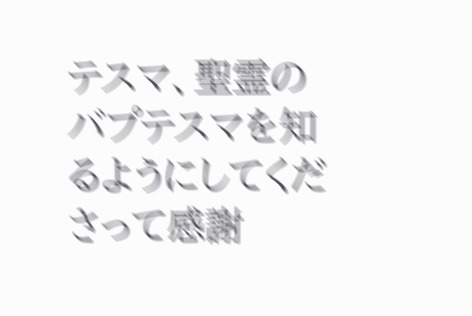テスマ、聖霊のバプテスマを知るようにしてくださって感謝